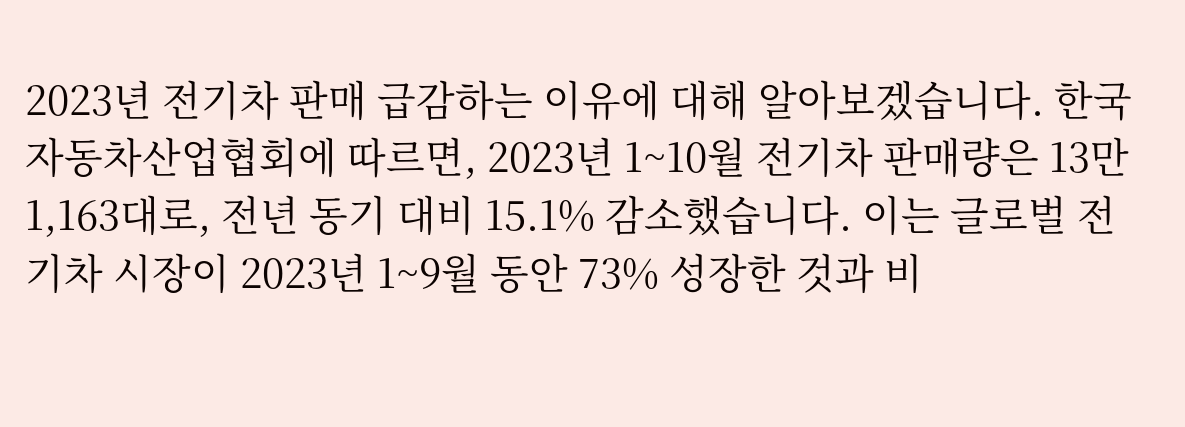2023년 전기차 판매 급감하는 이유에 대해 알아보겠습니다. 한국자동차산업협회에 따르면, 2023년 1~10월 전기차 판매량은 13만 1,163대로, 전년 동기 대비 15.1% 감소했습니다. 이는 글로벌 전기차 시장이 2023년 1~9월 동안 73% 성장한 것과 비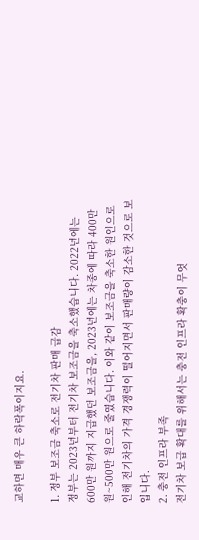교하면 매우 큰 하락폭이지요.

1. 정부 보조금 축소로 전기차 판매 급감
정부는 2023년부터 전기차 보조금을 축소했습니다. 2022년에는 600만 원까지 지급했던 보조금을, 2023년에는 차종에 따라 400만 원~500만 원으로 줄였습니다. 이와 같이 보조금을 축소한 원인으로 인해 전기차의 가격 경쟁력이 떨어지면서 판매량이 감소한 것으로 보입니다.
2. 충전 인프라 부족
전기차 보급 확대를 위해서는 충전 인프라 확충이 무엇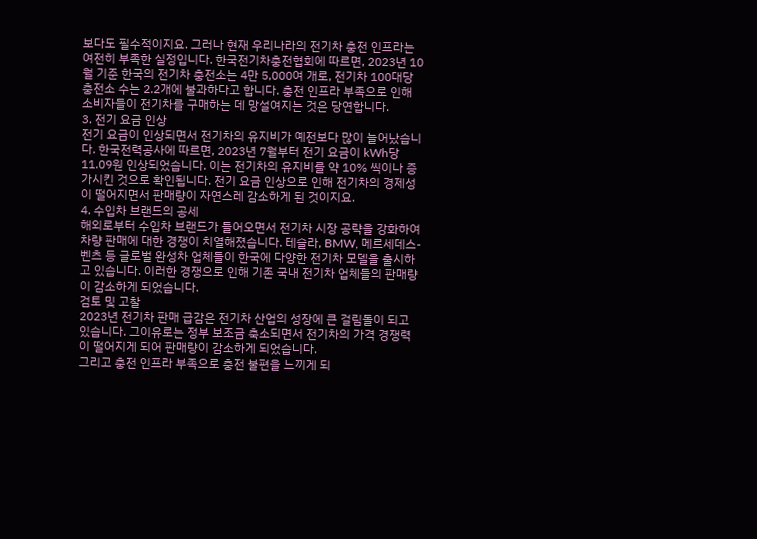보다도 필수적이지요. 그러나 현재 우리나라의 전기차 충전 인프라는 여전히 부족한 실정입니다. 한국전기차충전협회에 따르면, 2023년 10월 기준 한국의 전기차 충전소는 4만 5,000여 개로, 전기차 100대당 충전소 수는 2.2개에 불과하다고 합니다. 충전 인프라 부족으로 인해 소비자들이 전기차를 구매하는 데 망설여지는 것은 당연합니다.
3. 전기 요금 인상
전기 요금이 인상되면서 전기차의 유지비가 예전보다 많이 늘어났습니다. 한국전력공사에 따르면, 2023년 7월부터 전기 요금이 kWh당 11.09원 인상되었습니다. 이는 전기차의 유지비를 약 10% 씩이나 증가시킨 것으로 확인됩니다. 전기 요금 인상으로 인해 전기차의 경제성이 떨어지면서 판매량이 자연스레 감소하게 된 것이지요.
4. 수입차 브랜드의 공세
해외로부터 수입차 브랜드가 들어오면서 전기차 시장 공략을 강화하여 차량 판매에 대한 경쟁이 치열해졌습니다. 테슬라, BMW, 메르세데스-벤츠 등 글로벌 완성차 업체들이 한국에 다양한 전기차 모델을 출시하고 있습니다. 이러한 경쟁으로 인해 기존 국내 전기차 업체들의 판매량이 감소하게 되었습니다.
검토 및 고찰
2023년 전기차 판매 급감은 전기차 산업의 성장에 큰 걸림돌이 되고 있습니다. 그이유로는 정부 보조금 축소되면서 전기차의 가격 경쟁력이 떨어지게 되어 판매량이 감소하게 되었습니다.
그리고 충전 인프라 부족으로 충전 불편을 느끼게 되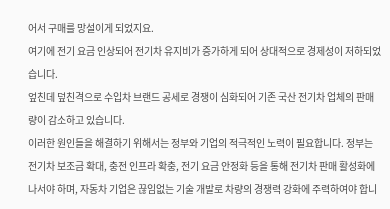어서 구매를 망설이게 되었지요.
여기에 전기 요금 인상되어 전기차 유지비가 증가하게 되어 상대적으로 경제성이 저하되었습니다.
엎친데 덮친격으로 수입차 브랜드 공세로 경쟁이 심화되어 기존 국산 전기차 업체의 판매량이 감소하고 있습니다.
이러한 원인들을 해결하기 위해서는 정부와 기업의 적극적인 노력이 필요합니다. 정부는 전기차 보조금 확대, 충전 인프라 확충, 전기 요금 안정화 등을 통해 전기차 판매 활성화에 나서야 하며, 자동차 기업은 끊임없는 기술 개발로 차량의 경쟁력 강화에 주력하여야 합니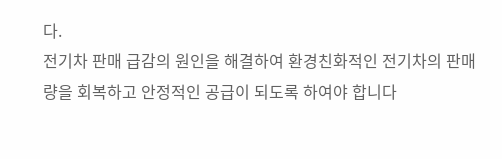다.
전기차 판매 급감의 원인을 해결하여 환경친화적인 전기차의 판매량을 회복하고 안정적인 공급이 되도록 하여야 합니다